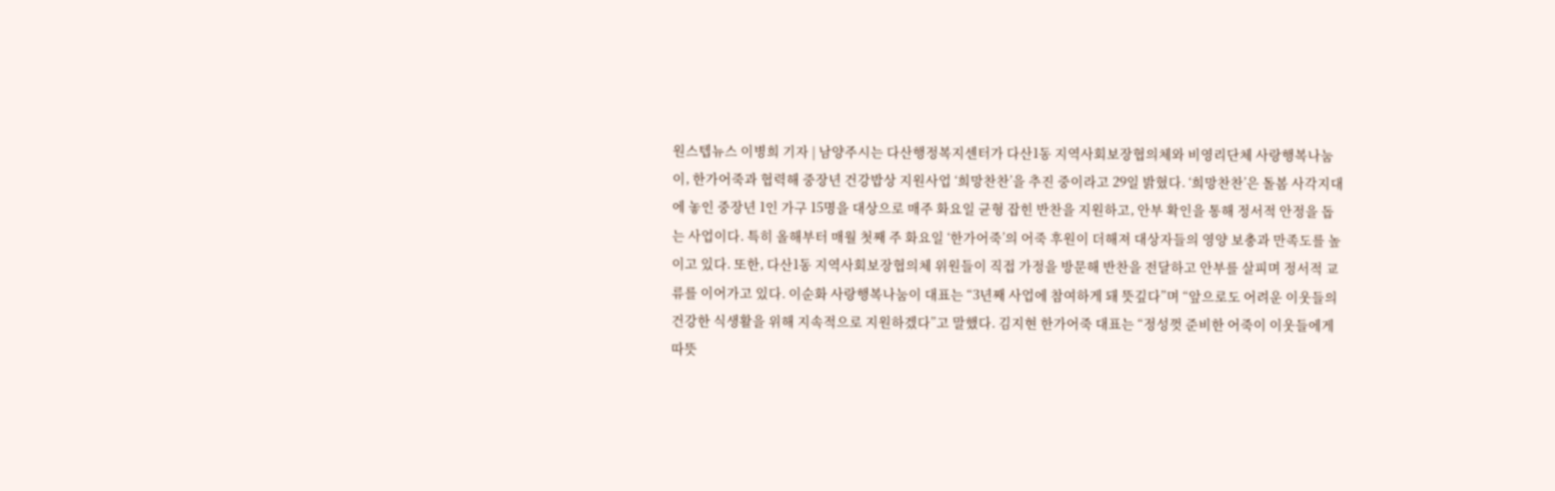원스텝뉴스 이병희 기자 | 남양주시는 다산행정복지센터가 다산1동 지역사회보장협의체와 비영리단체 사랑행복나눔이, 한가어죽과 협력해 중장년 건강밥상 지원사업 ‘희망찬찬’을 추진 중이라고 29일 밝혔다. ‘희망찬찬’은 돌봄 사각지대에 놓인 중장년 1인 가구 15명을 대상으로 매주 화요일 균형 잡힌 반찬을 지원하고, 안부 확인을 통해 정서적 안정을 돕는 사업이다. 특히 올해부터 매월 첫째 주 화요일 ‘한가어죽’의 어죽 후원이 더해져 대상자들의 영양 보충과 만족도를 높이고 있다. 또한, 다산1동 지역사회보장협의체 위원들이 직접 가정을 방문해 반찬을 전달하고 안부를 살피며 정서적 교류를 이어가고 있다. 이순화 사랑행복나눔이 대표는 “3년째 사업에 참여하게 돼 뜻깊다”며 “앞으로도 어려운 이웃들의 건강한 식생활을 위해 지속적으로 지원하겠다”고 말했다. 김지현 한가어죽 대표는 “정성껏 준비한 어죽이 이웃들에게 따뜻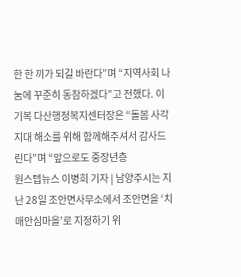한 한 끼가 되길 바란다”며 “지역사회 나눔에 꾸준히 동참하겠다”고 전했다. 이기복 다산행정복지센터장은 “돌봄 사각지대 해소를 위해 함께해주셔서 감사드린다”며 “앞으로도 중장년층
원스텝뉴스 이병희 기자 | 남양주시는 지난 28일 조안면사무소에서 조안면을 ‘치매안심마을’로 지정하기 위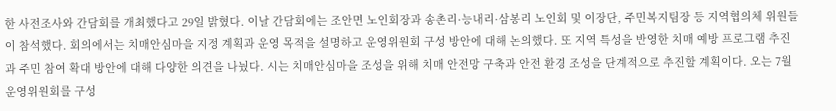한 사전조사와 간담회를 개최했다고 29일 밝혔다. 이날 간담회에는 조안면 노인회장과 송촌리·능내리·삼봉리 노인회 및 이장단, 주민복지팀장 등 지역협의체 위원들이 참석했다. 회의에서는 치매안심마을 지정 계획과 운영 목적을 설명하고 운영위원회 구성 방안에 대해 논의했다. 또 지역 특성을 반영한 치매 예방 프로그램 추진과 주민 참여 확대 방안에 대해 다양한 의견을 나눴다. 시는 치매안심마을 조성을 위해 치매 안전망 구축과 안전 환경 조성을 단계적으로 추진할 계획이다. 오는 7월 운영위원회를 구성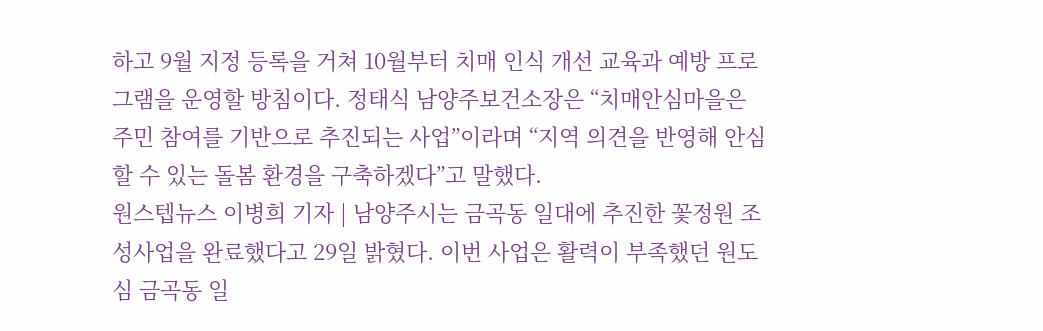하고 9월 지정 등록을 거쳐 10월부터 치매 인식 개선 교육과 예방 프로그램을 운영할 방침이다. 정태식 남양주보건소장은 “치매안심마을은 주민 참여를 기반으로 추진되는 사업”이라며 “지역 의견을 반영해 안심할 수 있는 돌봄 환경을 구축하겠다”고 말했다.
원스텝뉴스 이병희 기자 | 남양주시는 금곡동 일대에 추진한 꽃정원 조성사업을 완료했다고 29일 밝혔다. 이번 사업은 활력이 부족했던 원도심 금곡동 일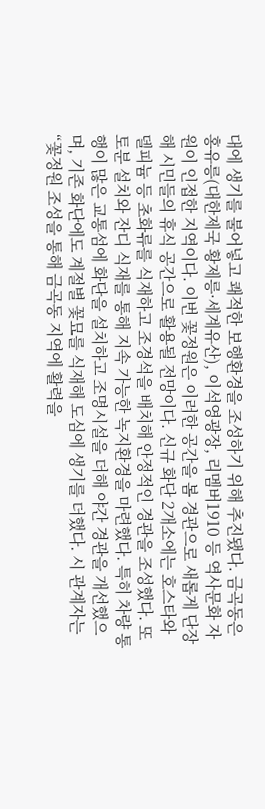대에 생기를 불어넣고 쾌적한 보행환경을 조성하기 위해 추진됐다. 금곡동은 홍유릉(대한제국 황제릉·세계유산), 이석영광장, 리멤버1910 등 역사문화 자원이 인접한 지역이다. 이번 꽃정원은 이러한 공간을 봄 경관으로 새롭게 단장해 시민들의 휴식 공간으로 활용될 전망이다. 신규 화단 2개소에는 호스타와 델피늄 등 초화류를 식재하고 조경석을 배치해 안정적인 경관을 조성했다. 또 토분 설치와 잔디 식재를 통해 지속 가능한 녹지환경을 마련했다. 특히 차량 통행이 많은 교통섬에 화단을 설치하고 조명시설을 더해 야간 경관을 개선했으며, 기존 화단에도 계절별 꽃묘를 식재해 도심에 생기를 더했다. 시 관계자는 “꽃정원 조성을 통해 금곡동 지역에 활력을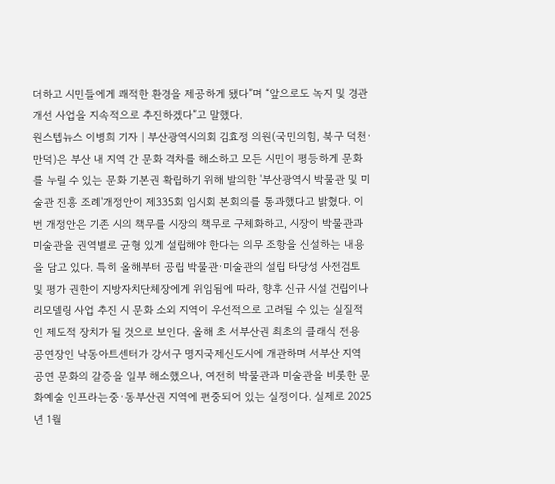더하고 시민들에게 쾌적한 환경을 제공하게 됐다”며 “앞으로도 녹지 및 경관 개선 사업을 지속적으로 추진하겠다”고 말했다.
원스텝뉴스 이병희 기자 | 부산광역시의회 김효정 의원(국민의힘, 북구 덕천·만덕)은 부산 내 지역 간 문화 격차를 해소하고 모든 시민이 평등하게 문화를 누릴 수 있는 문화 기본권 확립하기 위해 발의한 '부산광역시 박물관 및 미술관 진흥 조례'개정안이 제335회 임시회 본회의를 통과했다고 밝혔다. 이번 개정안은 기존 시의 책무를 시장의 책무로 구체화하고, 시장이 박물관과 미술관을 권역별로 균형 있게 설립해야 한다는 의무 조항을 신설하는 내용을 담고 있다. 특히 올해부터 공립 박물관·미술관의 설립 타당성 사전검토 및 평가 권한이 지방자치단체장에게 위임됨에 따라, 향후 신규 시설 건립이나 리모델링 사업 추진 시 문화 소외 지역이 우선적으로 고려될 수 있는 실질적인 제도적 장치가 될 것으로 보인다. 올해 초 서부산권 최초의 클래식 전용 공연장인 낙동아트센터가 강서구 명지국제신도시에 개관하며 서부산 지역 공연 문화의 갈증을 일부 해소했으나, 여전히 박물관과 미술관을 비롯한 문화예술 인프라는중·동부산권 지역에 편중되어 있는 실정이다. 실제로 2025년 1월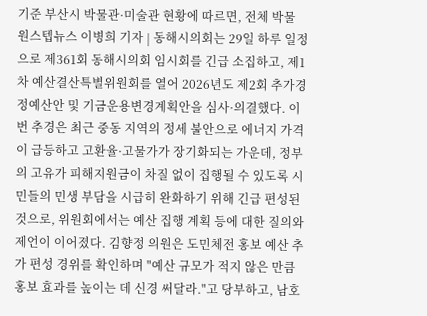기준 부산시 박물관·미술관 현황에 따르면, 전체 박물
원스텝뉴스 이병희 기자 | 동해시의회는 29일 하루 일정으로 제361회 동해시의회 임시회를 긴급 소집하고, 제1차 예산결산특별위원회를 열어 2026년도 제2회 추가경정예산안 및 기금운용변경계획안을 심사·의결했다. 이번 추경은 최근 중동 지역의 정세 불안으로 에너지 가격이 급등하고 고환율·고물가가 장기화되는 가운데, 정부의 고유가 피해지원금이 차질 없이 집행될 수 있도록 시민들의 민생 부담을 시급히 완화하기 위해 긴급 편성된 것으로, 위원회에서는 예산 집행 계획 등에 대한 질의와 제언이 이어졌다. 김향정 의원은 도민체전 홍보 예산 추가 편성 경위를 확인하며 "예산 규모가 적지 않은 만큼 홍보 효과를 높이는 데 신경 써달라."고 당부하고, 남호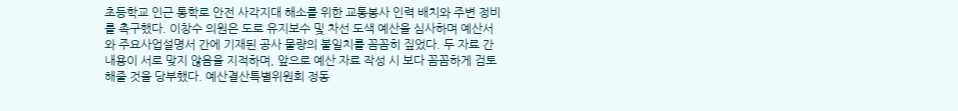초등학교 인근 통학로 안전 사각지대 해소를 위한 교통봉사 인력 배치와 주변 정비를 촉구했다. 이창수 의원은 도로 유지보수 및 차선 도색 예산을 심사하며 예산서와 주요사업설명서 간에 기재된 공사 물량의 불일치를 꼼꼼히 짚었다. 두 자료 간 내용이 서로 맞지 않음을 지적하며, 앞으로 예산 자료 작성 시 보다 꼼꼼하게 검토해줄 것을 당부했다. 예산결산특별위원회 정동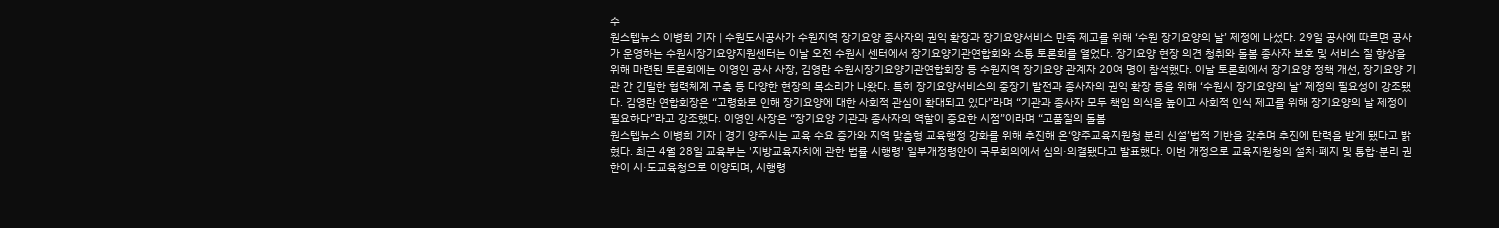수
원스텝뉴스 이병희 기자 | 수원도시공사가 수원지역 장기요양 종사자의 권익 확장과 장기요양서비스 만족 제고를 위해 ‘수원 장기요양의 날’ 제정에 나섰다. 29일 공사에 따르면 공사가 운영하는 수원시장기요양지원센터는 이날 오전 수원시 센터에서 장기요양기관연합회와 소통 토론회를 열었다. 장기요양 현장 의견 청취와 돌봄 종사자 보호 및 서비스 질 향상을 위해 마련된 토론회에는 이영인 공사 사장, 김영란 수원시장기요양기관연합회장 등 수원지역 장기요양 관계자 20여 명이 참석했다. 이날 토론회에서 장기요양 정책 개선, 장기요양 기관 간 긴밀한 협력체계 구축 등 다양한 현장의 목소리가 나왔다. 특히 장기요양서비스의 중장기 발전과 종사자의 권익 확장 등을 위해 ‘수원시 장기요양의 날’ 제정의 필요성이 강조됐다. 김영란 연합회장은 “고령화로 인해 장기요양에 대한 사회적 관심이 확대되고 있다”라며 “기관과 종사자 모두 책임 의식을 높이고 사회적 인식 제고를 위해 장기요양의 날 제정이 필요하다”라고 강조했다. 이영인 사장은 “장기요양 기관과 종사자의 역할이 중요한 시점”이라며 “고품질의 돌봄
원스텝뉴스 이병희 기자 | 경기 양주시는 교육 수요 증가와 지역 맞춤형 교육행정 강화를 위해 추진해 온‘양주교육지원청 분리 신설’법적 기반을 갖추며 추진에 탄력을 받게 됐다고 밝혔다. 최근 4월 28일 교육부는 '지방교육자치에 관한 법률 시행령' 일부개정령안이 국무회의에서 심의·의결됐다고 발표했다. 이번 개정으로 교육지원청의 설치·폐지 및 통합·분리 권한이 시·도교육청으로 이양되며, 시행령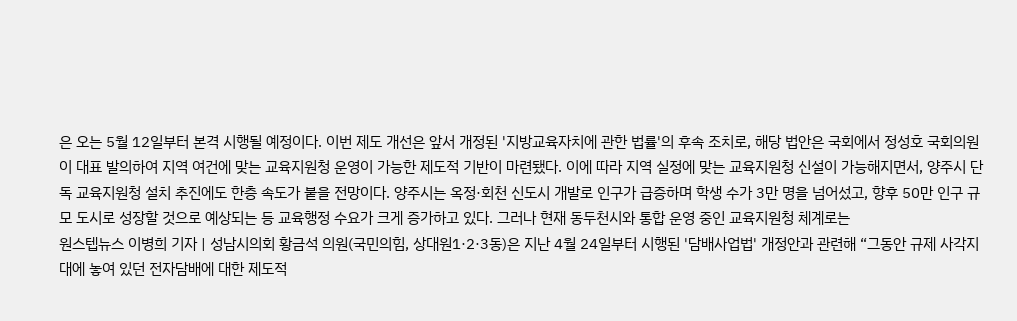은 오는 5월 12일부터 본격 시행될 예정이다. 이번 제도 개선은 앞서 개정된 '지방교육자치에 관한 법률'의 후속 조치로, 해당 법안은 국회에서 정성호 국회의원이 대표 발의하여 지역 여건에 맞는 교육지원청 운영이 가능한 제도적 기반이 마련됐다. 이에 따라 지역 실정에 맞는 교육지원청 신설이 가능해지면서, 양주시 단독 교육지원청 설치 추진에도 한층 속도가 붙을 전망이다. 양주시는 옥정·회천 신도시 개발로 인구가 급증하며 학생 수가 3만 명을 넘어섰고, 향후 50만 인구 규모 도시로 성장할 것으로 예상되는 등 교육행정 수요가 크게 증가하고 있다. 그러나 현재 동두천시와 통합 운영 중인 교육지원청 체계로는
원스텝뉴스 이병희 기자 | 성남시의회 황금석 의원(국민의힘, 상대원1·2·3동)은 지난 4월 24일부터 시행된 '담배사업법' 개정안과 관련해 “그동안 규제 사각지대에 놓여 있던 전자담배에 대한 제도적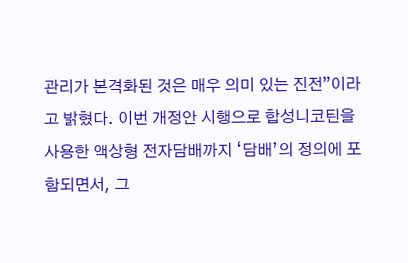관리가 본격화된 것은 매우 의미 있는 진전”이라고 밝혔다. 이번 개정안 시행으로 합성니코틴을 사용한 액상형 전자담배까지 ‘담배’의 정의에 포함되면서, 그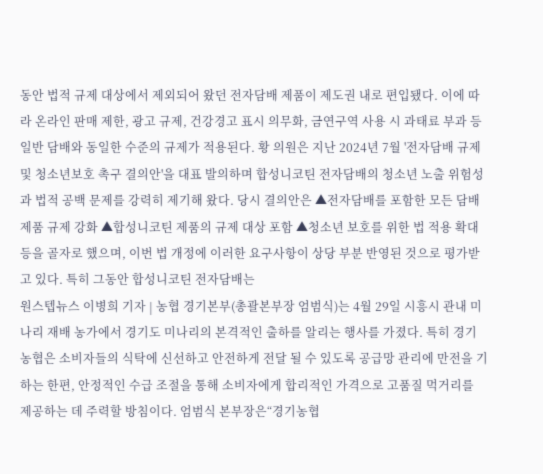동안 법적 규제 대상에서 제외되어 왔던 전자담배 제품이 제도권 내로 편입됐다. 이에 따라 온라인 판매 제한, 광고 규제, 건강경고 표시 의무화, 금연구역 사용 시 과태료 부과 등 일반 담배와 동일한 수준의 규제가 적용된다. 황 의원은 지난 2024년 7월 '전자담배 규제 및 청소년보호 촉구 결의안'을 대표 발의하며 합성니코틴 전자담배의 청소년 노출 위험성과 법적 공백 문제를 강력히 제기해 왔다. 당시 결의안은 ▲전자담배를 포함한 모든 담배제품 규제 강화 ▲합성니코틴 제품의 규제 대상 포함 ▲청소년 보호를 위한 법 적용 확대 등을 골자로 했으며, 이번 법 개정에 이러한 요구사항이 상당 부분 반영된 것으로 평가받고 있다. 특히 그동안 합성니코틴 전자담배는
원스텝뉴스 이병희 기자 | 농협 경기본부(총괄본부장 엄범식)는 4월 29일 시흥시 관내 미나리 재배 농가에서 경기도 미나리의 본격적인 출하를 알리는 행사를 가졌다. 특히 경기농협은 소비자들의 식탁에 신선하고 안전하게 전달 될 수 있도록 공급망 관리에 만전을 기하는 한편, 안정적인 수급 조절을 통해 소비자에게 합리적인 가격으로 고품질 먹거리를 제공하는 데 주력할 방침이다. 엄범식 본부장은“경기농협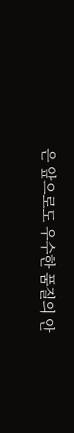은 앞으로도 우수한 품질의 안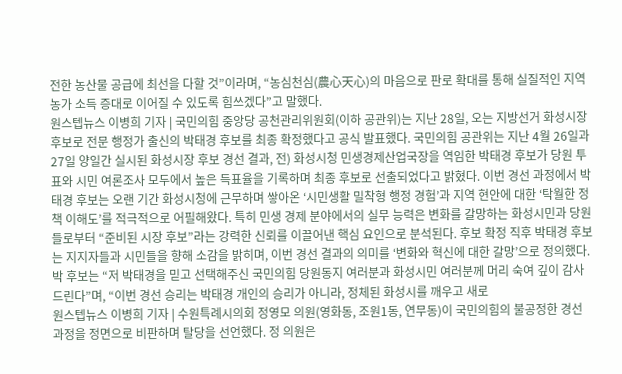전한 농산물 공급에 최선을 다할 것”이라며, “농심천심(農心天心)의 마음으로 판로 확대를 통해 실질적인 지역 농가 소득 증대로 이어질 수 있도록 힘쓰겠다”고 말했다.
원스텝뉴스 이병희 기자 | 국민의힘 중앙당 공천관리위원회(이하 공관위)는 지난 28일, 오는 지방선거 화성시장 후보로 전문 행정가 출신의 박태경 후보를 최종 확정했다고 공식 발표했다. 국민의힘 공관위는 지난 4월 26일과 27일 양일간 실시된 화성시장 후보 경선 결과, 전) 화성시청 민생경제산업국장을 역임한 박태경 후보가 당원 투표와 시민 여론조사 모두에서 높은 득표율을 기록하며 최종 후보로 선출되었다고 밝혔다. 이번 경선 과정에서 박태경 후보는 오랜 기간 화성시청에 근무하며 쌓아온 ‘시민생활 밀착형 행정 경험’과 지역 현안에 대한 ‘탁월한 정책 이해도’를 적극적으로 어필해왔다. 특히 민생 경제 분야에서의 실무 능력은 변화를 갈망하는 화성시민과 당원들로부터 “준비된 시장 후보”라는 강력한 신뢰를 이끌어낸 핵심 요인으로 분석된다. 후보 확정 직후 박태경 후보는 지지자들과 시민들을 향해 소감을 밝히며, 이번 경선 결과의 의미를 ‘변화와 혁신에 대한 갈망’으로 정의했다. 박 후보는 “저 박태경을 믿고 선택해주신 국민의힘 당원동지 여러분과 화성시민 여러분께 머리 숙여 깊이 감사드린다”며, “이번 경선 승리는 박태경 개인의 승리가 아니라, 정체된 화성시를 깨우고 새로
원스텝뉴스 이병희 기자 | 수원특례시의회 정영모 의원(영화동, 조원1동, 연무동)이 국민의힘의 불공정한 경선 과정을 정면으로 비판하며 탈당을 선언했다. 정 의원은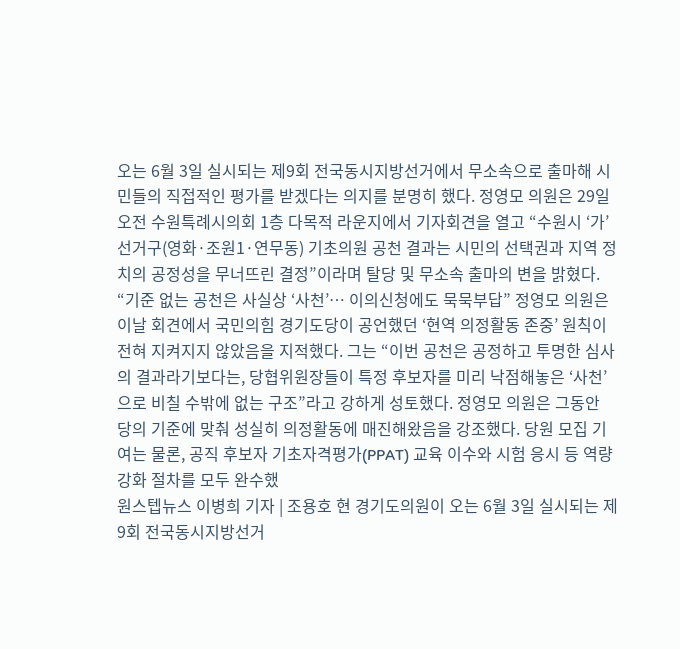오는 6월 3일 실시되는 제9회 전국동시지방선거에서 무소속으로 출마해 시민들의 직접적인 평가를 받겠다는 의지를 분명히 했다. 정영모 의원은 29일 오전 수원특례시의회 1층 다목적 라운지에서 기자회견을 열고 “수원시 ‘가’ 선거구(영화·조원1·연무동) 기초의원 공천 결과는 시민의 선택권과 지역 정치의 공정성을 무너뜨린 결정”이라며 탈당 및 무소속 출마의 변을 밝혔다. “기준 없는 공천은 사실상 ‘사천’… 이의신청에도 묵묵부답” 정영모 의원은 이날 회견에서 국민의힘 경기도당이 공언했던 ‘현역 의정활동 존중’ 원칙이 전혀 지켜지지 않았음을 지적했다. 그는 “이번 공천은 공정하고 투명한 심사의 결과라기보다는, 당협위원장들이 특정 후보자를 미리 낙점해놓은 ‘사천’으로 비칠 수밖에 없는 구조”라고 강하게 성토했다. 정영모 의원은 그동안 당의 기준에 맞춰 성실히 의정활동에 매진해왔음을 강조했다. 당원 모집 기여는 물론, 공직 후보자 기초자격평가(PPAT) 교육 이수와 시험 응시 등 역량 강화 절차를 모두 완수했
원스텝뉴스 이병희 기자 | 조용호 현 경기도의원이 오는 6월 3일 실시되는 제9회 전국동시지방선거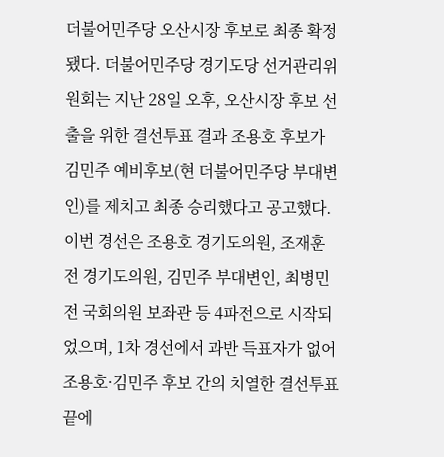더불어민주당 오산시장 후보로 최종 확정됐다. 더불어민주당 경기도당 선거관리위원회는 지난 28일 오후, 오산시장 후보 선출을 위한 결선투표 결과 조용호 후보가 김민주 예비후보(현 더불어민주당 부대변인)를 제치고 최종 승리했다고 공고했다. 이번 경선은 조용호 경기도의원, 조재훈 전 경기도의원, 김민주 부대변인, 최병민 전 국회의원 보좌관 등 4파전으로 시작되었으며, 1차 경선에서 과반 득표자가 없어 조용호·김민주 후보 간의 치열한 결선투표 끝에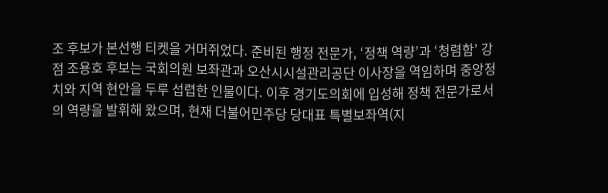조 후보가 본선행 티켓을 거머쥐었다. 준비된 행정 전문가, ‘정책 역량’과 ‘청렴함’ 강점 조용호 후보는 국회의원 보좌관과 오산시시설관리공단 이사장을 역임하며 중앙정치와 지역 현안을 두루 섭렵한 인물이다. 이후 경기도의회에 입성해 정책 전문가로서의 역량을 발휘해 왔으며, 현재 더불어민주당 당대표 특별보좌역(지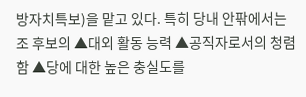방자치특보)을 맡고 있다. 특히 당내 안팎에서는 조 후보의 ▲대외 활동 능력 ▲공직자로서의 청렴함 ▲당에 대한 높은 충실도를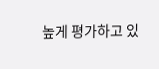높게 평가하고 있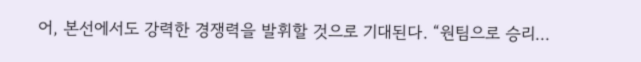어, 본선에서도 강력한 경쟁력을 발휘할 것으로 기대된다. “원팀으로 승리...